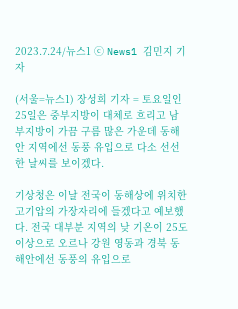2023.7.24/뉴스1 ⓒ News1 김민지 기자

(서울=뉴스1) 장성희 기자 = 토요일인 25일은 중부지방이 대체로 흐리고 남부지방이 가끔 구름 많은 가운데 동해안 지역에선 동풍 유입으로 다소 선선한 날씨를 보이겠다.

기상청은 이날 전국이 동해상에 위치한 고기압의 가장자리에 들겠다고 예보했다. 전국 대부분 지역의 낮 기온이 25도 이상으로 오르나 강원 영동과 경북 동해안에선 동풍의 유입으로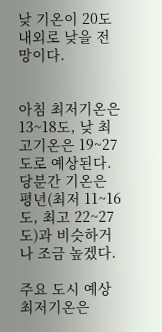낮 기온이 20도 내외로 낮을 전망이다.


아침 최저기온은 13~18도, 낮 최고기온은 19~27도로 예상된다. 당분간 기온은 평년(최저 11~16도, 최고 22~27도)과 비슷하거나 조금 높겠다.

주요 도시 예상 최저기온은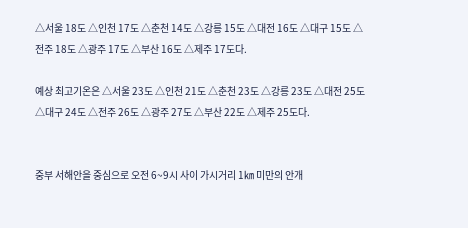△서울 18도 △인천 17도 △춘천 14도 △강릉 15도 △대전 16도 △대구 15도 △전주 18도 △광주 17도 △부산 16도 △제주 17도다.

예상 최고기온은 △서울 23도 △인천 21도 △춘천 23도 △강릉 23도 △대전 25도 △대구 24도 △전주 26도 △광주 27도 △부산 22도 △제주 25도다.


중부 서해안을 중심으로 오전 6~9시 사이 가시거리 1㎞ 미만의 안개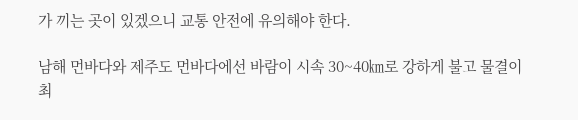가 끼는 곳이 있겠으니 교통 안전에 유의해야 한다.

남해 먼바다와 제주도 먼바다에선 바람이 시속 30~40㎞로 강하게 불고 물결이 최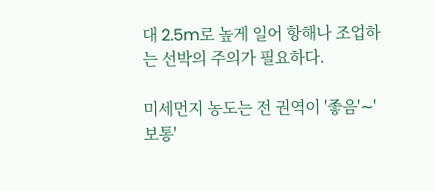대 2.5m로 높게 일어 항해나 조업하는 선박의 주의가 필요하다.

미세먼지 농도는 전 권역이 '좋음'∼'보통'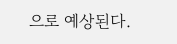으로 예상된다.